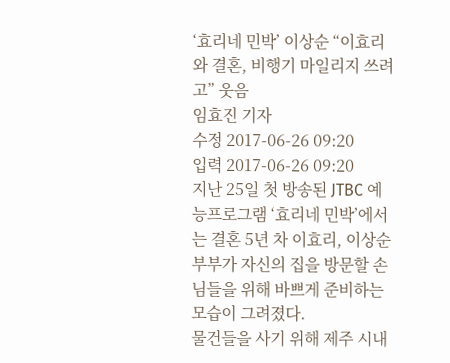‘효리네 민박’ 이상순 “이효리와 결혼, 비행기 마일리지 쓰려고” 웃음
임효진 기자
수정 2017-06-26 09:20
입력 2017-06-26 09:20
지난 25일 첫 방송된 JTBC 예능프로그램 ‘효리네 민박’에서는 결혼 5년 차 이효리, 이상순 부부가 자신의 집을 방문할 손님들을 위해 바쁘게 준비하는 모습이 그려졌다.
물건들을 사기 위해 제주 시내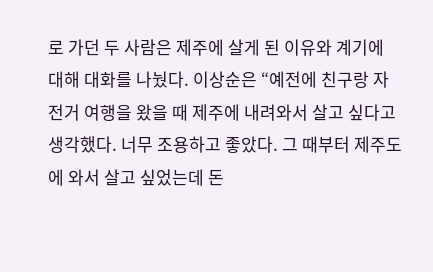로 가던 두 사람은 제주에 살게 된 이유와 계기에 대해 대화를 나눴다. 이상순은 “예전에 친구랑 자전거 여행을 왔을 때 제주에 내려와서 살고 싶다고 생각했다. 너무 조용하고 좋았다. 그 때부터 제주도에 와서 살고 싶었는데 돈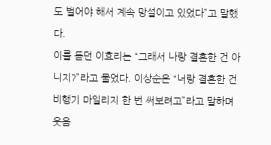도 벌어야 해서 계속 망설이고 있었다”고 말했다.
이를 듣던 이효리는 “그래서 나랑 결혼한 건 아니지?”라고 물었다. 이상순은 “너랑 결혼한 건 비행기 마일리지 한 번 써보려고”라고 말하며 웃음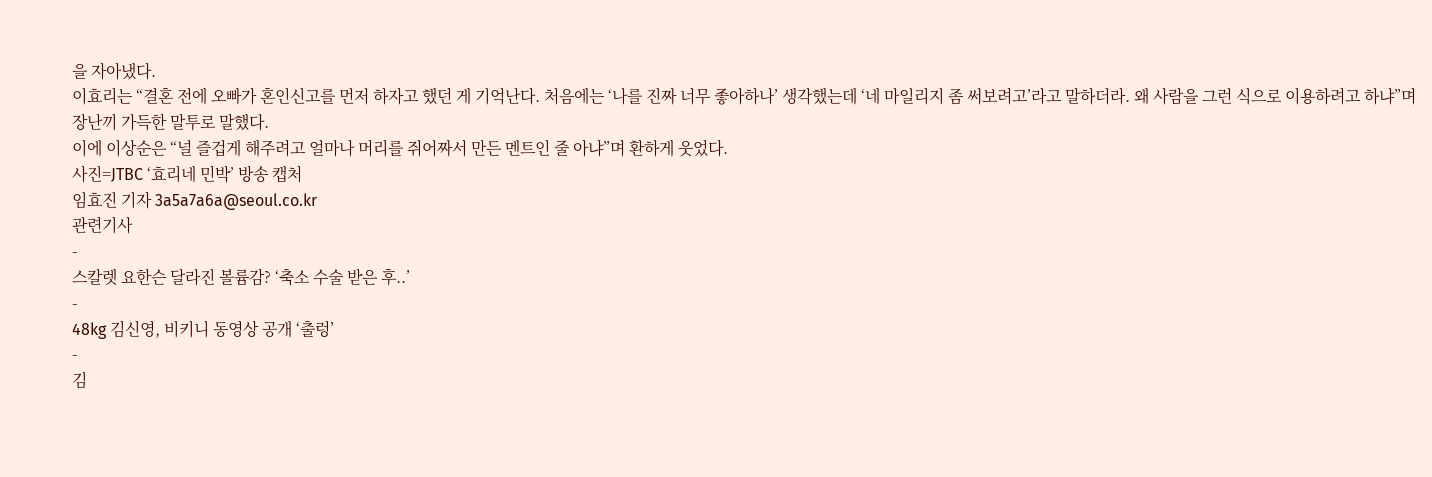을 자아냈다.
이효리는 “결혼 전에 오빠가 혼인신고를 먼저 하자고 했던 게 기억난다. 처음에는 ‘나를 진짜 너무 좋아하나’ 생각했는데 ‘네 마일리지 좀 써보려고’라고 말하더라. 왜 사람을 그런 식으로 이용하려고 하냐”며 장난끼 가득한 말투로 말했다.
이에 이상순은 “널 즐겁게 해주려고 얼마나 머리를 쥐어짜서 만든 멘트인 줄 아냐”며 환하게 웃었다.
사진=JTBC ‘효리네 민박’ 방송 캡처
임효진 기자 3a5a7a6a@seoul.co.kr
관련기사
-
스칼렛 요한슨 달라진 볼륨감? ‘축소 수술 받은 후..’
-
48kg 김신영, 비키니 동영상 공개 ‘출렁’
-
김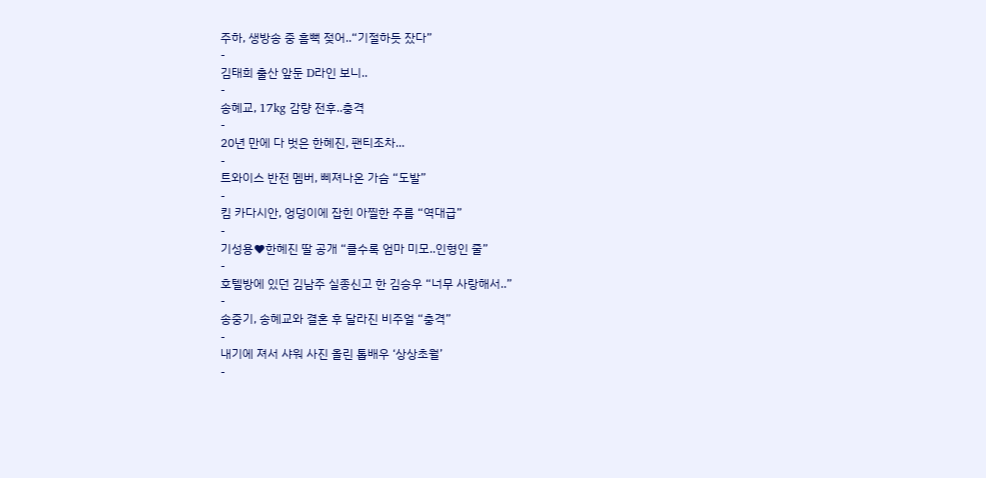주하, 생방송 중 흠뻑 젖어..“기절하듯 잤다”
-
김태희 출산 앞둔 D라인 보니..
-
송혜교, 17kg 감량 전후..충격
-
20년 만에 다 벗은 한혜진, 팬티조차...
-
트와이스 반전 멤버, 삐져나온 가슴 “도발”
-
킴 카다시안, 엉덩이에 잡힌 아찔한 주름 “역대급”
-
기성용♥한혜진 딸 공개 “클수록 엄마 미모..인형인 줄”
-
호텔방에 있던 김남주 실종신고 한 김승우 “너무 사랑해서..”
-
송중기, 송혜교와 결혼 후 달라진 비주얼 “충격”
-
내기에 져서 샤워 사진 올린 톱배우 ‘상상초월’
-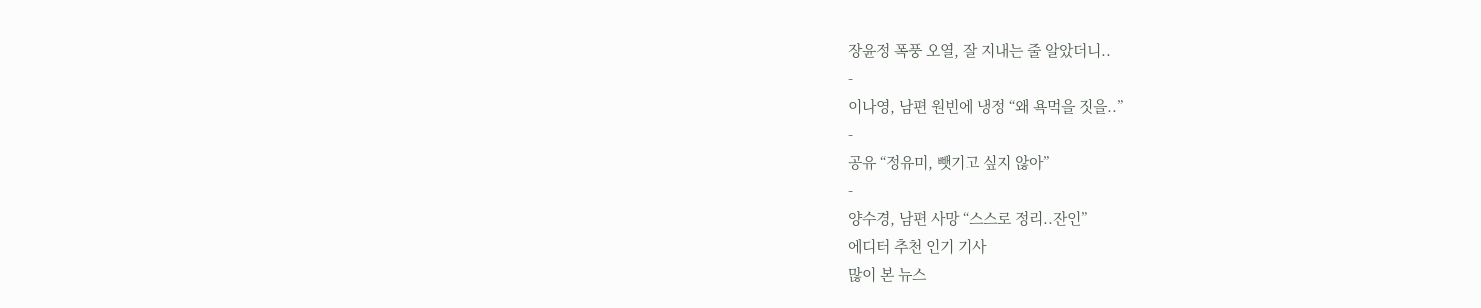장윤정 폭풍 오열, 잘 지내는 줄 알았더니..
-
이나영, 남편 원빈에 냉정 “왜 욕먹을 짓을..”
-
공유 “정유미, 뺏기고 싶지 않아”
-
양수경, 남편 사망 “스스로 정리..잔인”
에디터 추천 인기 기사
많이 본 뉴스